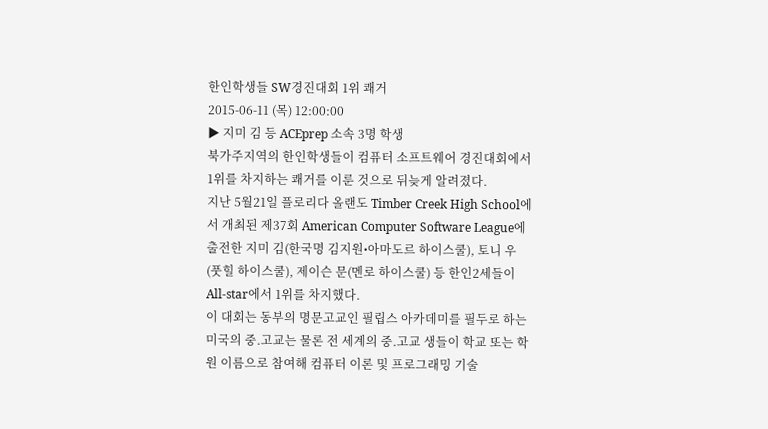한인학생들 SW경진대회 1위 쾌거
2015-06-11 (목) 12:00:00
▶ 지미 김 등 ACEprep 소속 3명 학생
북가주지역의 한인학생들이 컴퓨터 소프트웨어 경진대회에서 1위를 차지하는 쾌거를 이룬 것으로 뒤늦게 알려졌다.
지난 5월21일 플로리다 올랜도 Timber Creek High School에서 개최된 제37회 American Computer Software League에 출전한 지미 김(한국명 김지원•아마도르 하이스쿨), 토니 우(풋힐 하이스쿨), 제이슨 문(멘로 하이스쿨) 등 한인2세들이 All-star에서 1위를 차지했다.
이 대회는 동부의 명문고교인 필립스 아카데미를 필두로 하는 미국의 중.고교는 물론 전 세계의 중.고교 생들이 학교 또는 학원 이름으로 참여해 컴퓨터 이론 및 프로그래밍 기술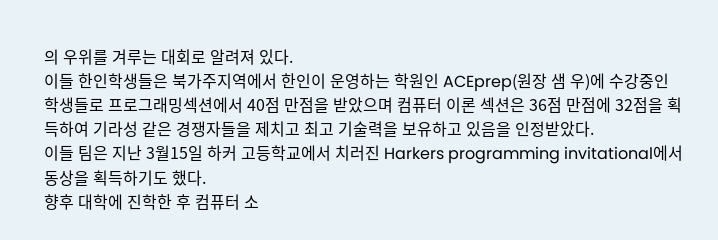의 우위를 겨루는 대회로 알려져 있다.
이들 한인학생들은 북가주지역에서 한인이 운영하는 학원인 ACEprep(원장 샘 우)에 수강중인 학생들로 프로그래밍섹션에서 40점 만점을 받았으며 컴퓨터 이론 섹션은 36점 만점에 32점을 획득하여 기라성 같은 경쟁자들을 제치고 최고 기술력을 보유하고 있음을 인정받았다.
이들 팀은 지난 3월15일 하커 고등학교에서 치러진 Harkers programming invitational에서 동상을 획득하기도 했다.
향후 대학에 진학한 후 컴퓨터 소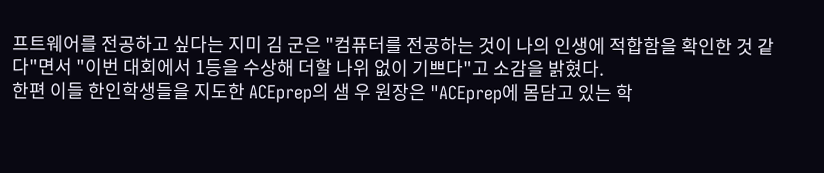프트웨어를 전공하고 싶다는 지미 김 군은 "컴퓨터를 전공하는 것이 나의 인생에 적합함을 확인한 것 같다"면서 "이번 대회에서 1등을 수상해 더할 나위 없이 기쁘다"고 소감을 밝혔다.
한편 이들 한인학생들을 지도한 ACEprep의 샘 우 원장은 "ACEprep에 몸담고 있는 학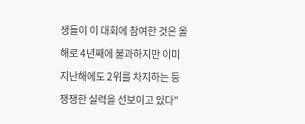생들이 이 대회에 참여한 것은 올해로 4년째에 불과하지만 이미 지난해에도 2위를 차지하는 등 쟁쟁한 실력을 선보이고 있다"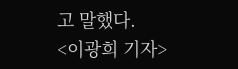고 말했다.
<이광희 기자>